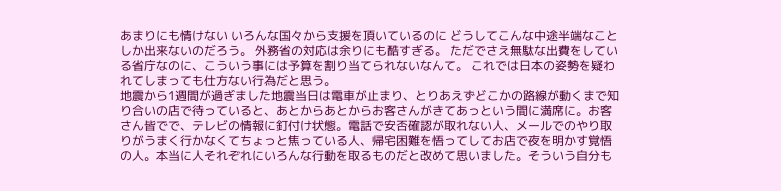あまりにも情けない いろんな国々から支援を頂いているのに どうしてこんな中途半端なことしか出来ないのだろう。 外務省の対応は余りにも酷すぎる。 ただでさえ無駄な出費をしている省庁なのに、こういう事には予算を割り当てられないなんて。 これでは日本の姿勢を疑われてしまっても仕方ない行為だと思う。
地震から1週間が過ぎました地震当日は電車が止まり、とりあえずどこかの路線が動くまで知り合いの店で待っていると、あとからあとからお客さんがきてあっという間に満席に。お客さん皆でで、テレビの情報に釘付け状態。電話で安否確認が取れない人、メールでのやり取りがうまく行かなくてちょっと焦っている人、帰宅困難を悟ってしてお店で夜を明かす覚悟の人。本当に人それぞれにいろんな行動を取るものだと改めて思いました。そういう自分も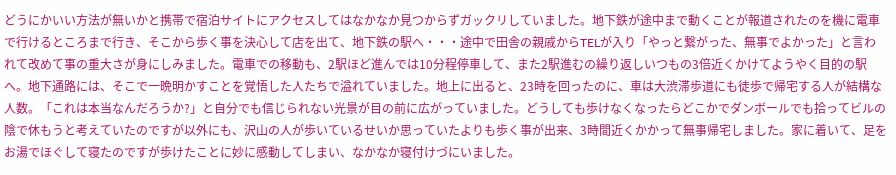どうにかいい方法が無いかと携帯で宿泊サイトにアクセスしてはなかなか見つからずガックリしていました。地下鉄が途中まで動くことが報道されたのを機に電車で行けるところまで行き、そこから歩く事を決心して店を出て、地下鉄の駅へ・・・途中で田舎の親戚からTELが入り「やっと繋がった、無事でよかった」と言われて改めて事の重大さが身にしみました。電車での移動も、2駅ほど進んでは10分程停車して、また2駅進むの繰り返しいつもの3倍近くかけてようやく目的の駅へ。地下通路には、そこで一晩明かすことを覚悟した人たちで溢れていました。地上に出ると、23時を回ったのに、車は大渋滞歩道にも徒歩で帰宅する人が結構な人数。「これは本当なんだろうか?」と自分でも信じられない光景が目の前に広がっていました。どうしても歩けなくなったらどこかでダンボールでも拾ってビルの陰で休もうと考えていたのですが以外にも、沢山の人が歩いているせいか思っていたよりも歩く事が出来、3時間近くかかって無事帰宅しました。家に着いて、足をお湯でほぐして寝たのですが歩けたことに妙に感動してしまい、なかなか寝付けづにいました。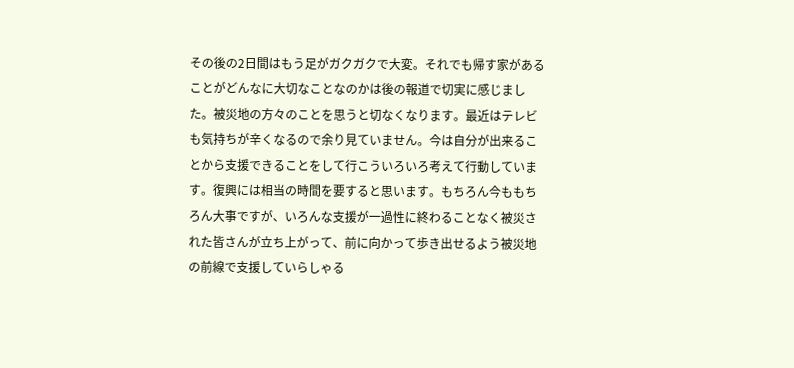その後の2日間はもう足がガクガクで大変。それでも帰す家があることがどんなに大切なことなのかは後の報道で切実に感じました。被災地の方々のことを思うと切なくなります。最近はテレビも気持ちが辛くなるので余り見ていません。今は自分が出来ることから支援できることをして行こういろいろ考えて行動しています。復興には相当の時間を要すると思います。もちろん今ももちろん大事ですが、いろんな支援が一過性に終わることなく被災された皆さんが立ち上がって、前に向かって歩き出せるよう被災地の前線で支援していらしゃる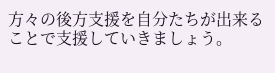方々の後方支援を自分たちが出来ることで支援していきましょう。